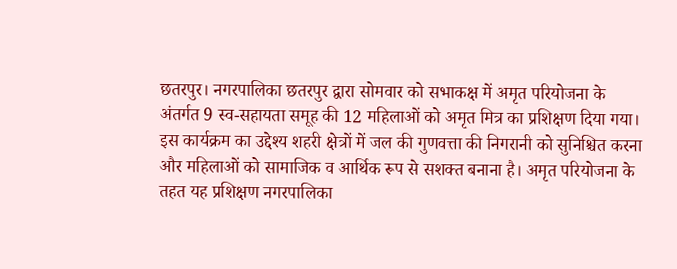छतरपुर। नगरपालिका छतरपुर द्वारा सोमवार को सभाकक्ष में अमृत परियोजना के अंतर्गत 9 स्व-सहायता समूह की 12 महिलाओं को अमृत मित्र का प्रशिक्षण दिया गया। इस कार्यक्रम का उद्देश्य शहरी क्षेत्रों में जल की गुणवत्ता की निगरानी को सुनिश्चित करना और महिलाओं को सामाजिक व आर्थिक रूप से सशक्त बनाना है। अमृत परियोजना के तहत यह प्रशिक्षण नगरपालिका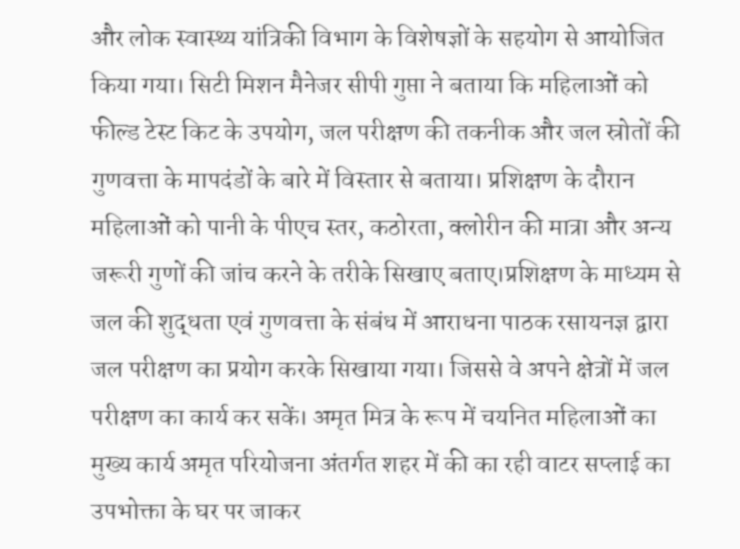और लोक स्वास्थ्य यांत्रिकी विभाग के विशेषज्ञों के सहयोग से आयोजित किया गया। सिटी मिशन मैनेजर सीपी गुप्ता ने बताया कि महिलाओं को फील्ड टेस्ट किट के उपयोग, जल परीक्षण की तकनीक और जल स्रोतों की गुणवत्ता के मापदंडों के बारे में विस्तार से बताया। प्रशिक्षण के दौरान महिलाओं को पानी के पीएच स्तर, कठोरता, क्लोरीन की मात्रा और अन्य जरूरी गुणों की जांच करने के तरीके सिखाए बताए।प्रशिक्षण के माध्यम से जल की शुद्धता एवं गुणवत्ता के संबंध में आराधना पाठक रसायनज्ञ द्वारा जल परीक्षण का प्रयोग करके सिखाया गया। जिससे वे अपने क्षेत्रों में जल परीक्षण का कार्य कर सकें। अमृत मित्र के रूप में चयनित महिलाओं का मुख्य कार्य अमृत परियोजना अंतर्गत शहर में की का रही वाटर सप्लाई का उपभोक्ता के घर पर जाकर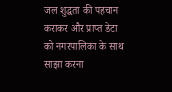जल शुद्धता की पहचान कराकर और प्राप्त डेटा को नगरपालिका के साथ साझा करना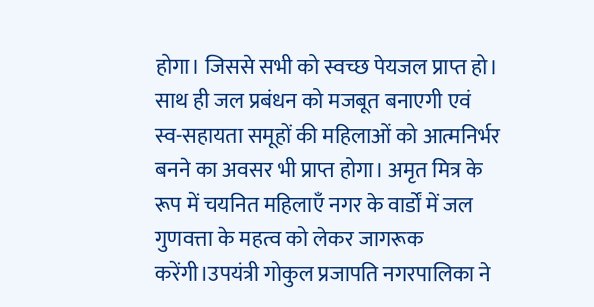होगा। जिससे सभी को स्वच्छ पेयजल प्राप्त हो। साथ ही जल प्रबंधन को मजबूत बनाएगी एवं स्व-सहायता समूहों की महिलाओं को आत्मनिर्भर बनने का अवसर भी प्राप्त होगा। अमृत मित्र के रूप में चयनित महिलाएँ नगर के वार्डों में जल गुणवत्ता के महत्व को लेकर जागरूक करेंगी।उपयंत्री गोकुल प्रजापति नगरपालिका ने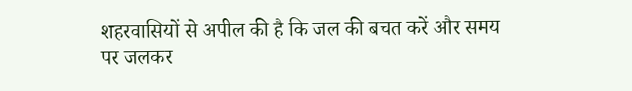शहरवासियों से अपील की है कि जल की बचत करें और समय पर जलकर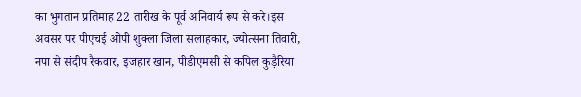का भुगतान प्रतिमाह 22 तारीख के पूर्व अनिवार्य रूप से करे।इस अवसर पर पीएचई ओपी शुक्ला जिला सलाहकार, ज्योत्सना तिवारी, नपा से संदीप रैकवार, इजहार खान, पीडीएमसी से कपिल कुड़ैरिया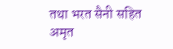तथा भरत सैनी सहित अमृत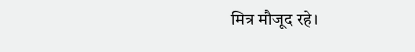मित्र मौजूद रहे।